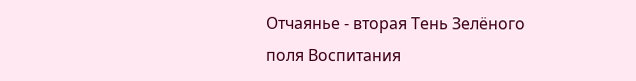Отчаянье - вторая Тень Зелёного поля Воспитания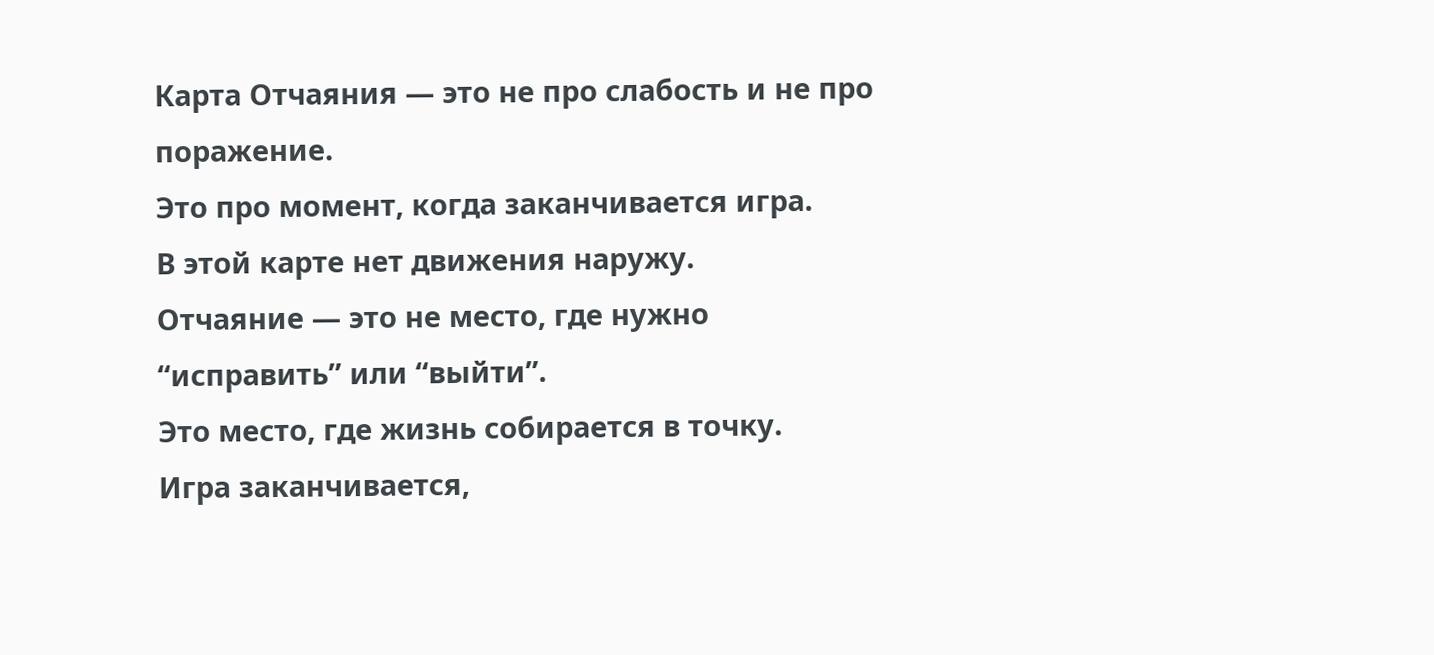Карта Отчаяния — это не про слабость и не про поражение.
Это про момент, когда заканчивается игра.
В этой карте нет движения наружу.
Отчаяние — это не место, где нужно “исправить” или “выйти”.
Это место, где жизнь собирается в точку.
Игра заканчивается,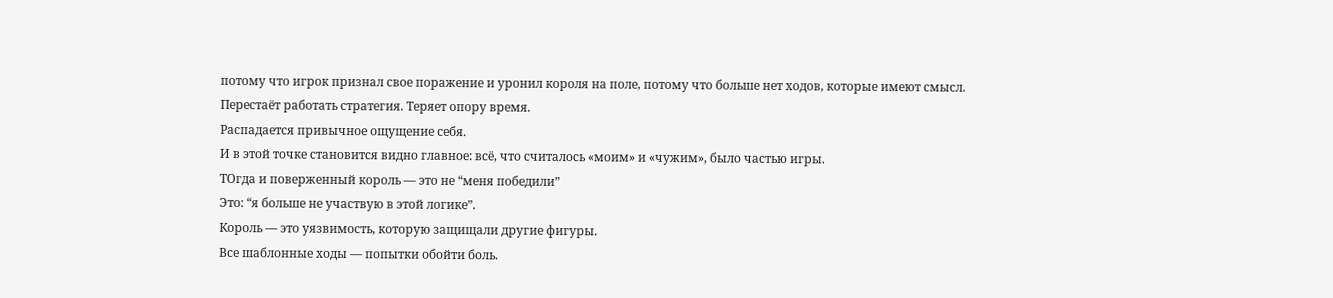потому что игрок признал свое поражение и уронил короля на поле, потому что больше нет ходов, которые имеют смысл.
Перестаёт работать стратегия. Теряет опору время.
Распадается привычное ощущение себя.
И в этой точке становится видно главное: всё, что считалось «моим» и «чужим», было частью игры.
ТОгда и поверженный король — это не “меня победили”
Это: “я больше не участвую в этой логике”.
Король — это уязвимость, которую защищали другие фигуры.
Все шаблонные ходы — попытки обойти боль.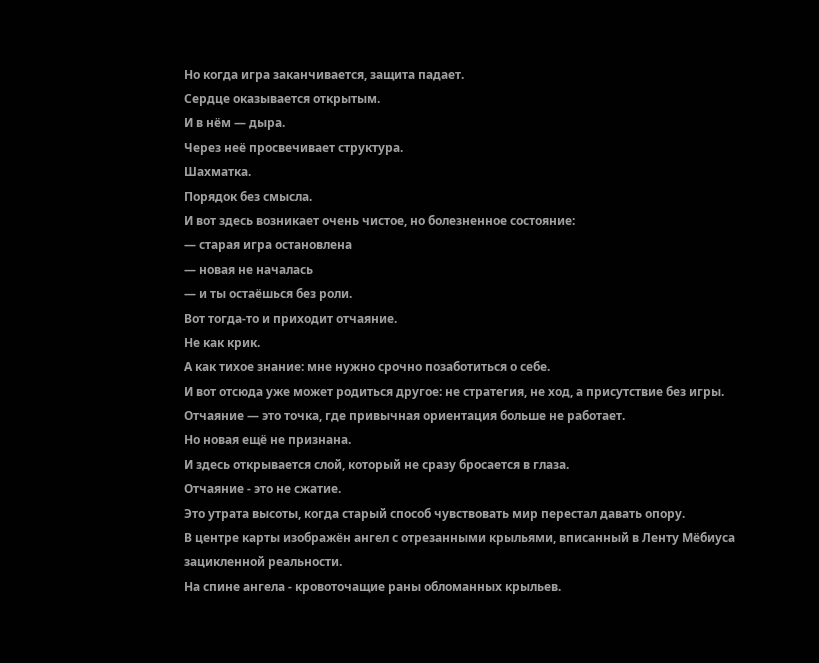Но когда игра заканчивается, защита падает.
Сердце оказывается открытым.
И в нём — дыра.
Через неё просвечивает структура.
Шахматка.
Порядок без смысла.
И вот здесь возникает очень чистое, но болезненное состояние:
— старая игра остановлена
— новая не началась
— и ты остаёшься без роли.
Вот тогда-то и приходит отчаяние.
Не как крик.
А как тихое знание: мне нужно срочно позаботиться о себе.
И вот отсюда уже может родиться другое: не стратегия, не ход, а присутствие без игры.
Отчаяние — это точка, где привычная ориентация больше не работает.
Но новая ещё не признана.
И здесь открывается слой, который не сразу бросается в глаза.
Отчаяние - это не сжатие.
Это утрата высоты, когда старый способ чувствовать мир перестал давать опору.
В центре карты изображён ангел с отрезанными крыльями, вписанный в Ленту Мёбиуса
зацикленной реальности.
На спине ангела - кровоточащие раны обломанных крыльев.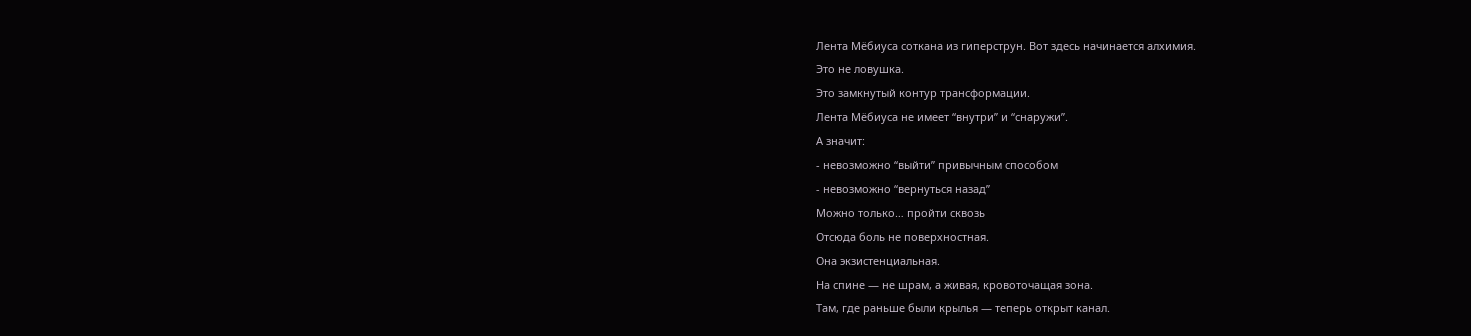Лента Мёбиуса соткана из гиперструн. Вот здесь начинается алхимия.
Это не ловушка.
Это замкнутый контур трансформации.
Лента Мёбиуса не имеет “внутри” и “снаружи”.
А значит:
- невозможно “выйти” привычным способом
- невозможно “вернуться назад”
Можно только… пройти сквозь
Отсюда боль не поверхностная.
Она экзистенциальная.
На спине — не шрам, а живая, кровоточащая зона.
Там, где раньше были крылья — теперь открыт канал.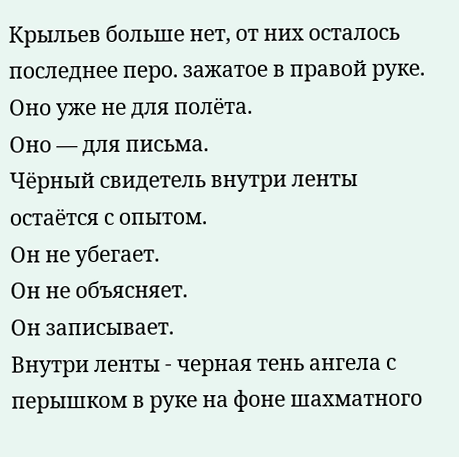Крыльев больше нет, от них осталось последнее перо. зажатое в правой руке.
Оно уже не для полёта.
Оно — для письма.
Чёрный свидетель внутри ленты остаётся с опытом.
Он не убегает.
Он не объясняет.
Он записывает.
Внутри ленты - черная тень ангела с перышком в руке на фоне шахматного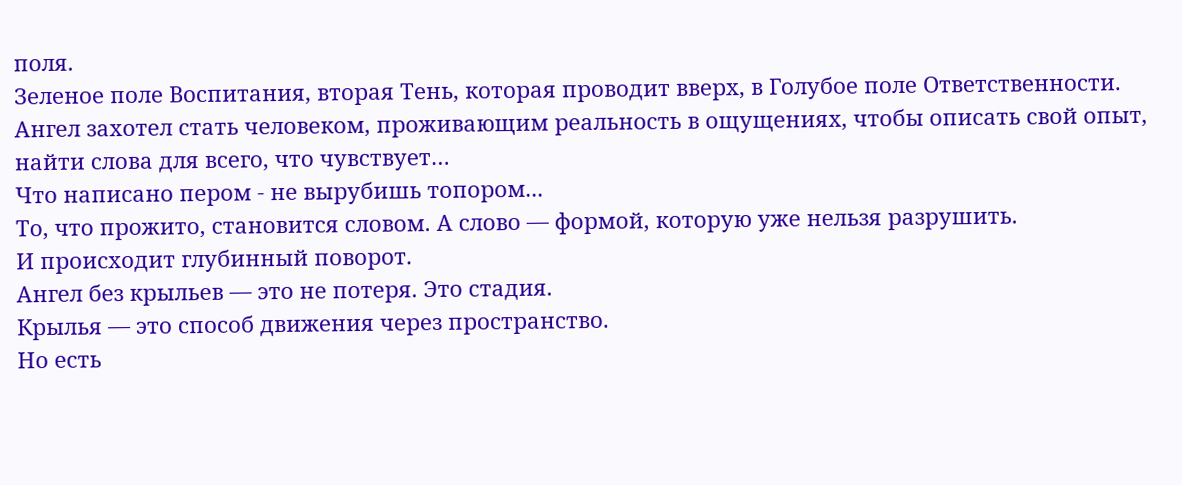поля.
Зеленое поле Воспитания, вторая Тень, которая проводит вверх, в Голубое поле Ответственности.
Ангел захотел стать человеком, проживающим реальность в ощущениях, чтобы описать свой опыт, найти слова для всего, что чувствует…
Что написано пером - не вырубишь топором...
То, что прожито, становится словом. А слово — формой, которую уже нельзя разрушить.
И происходит глубинный поворот.
Ангел без крыльев — это не потеря. Это стадия.
Крылья — это способ движения через пространство.
Но есть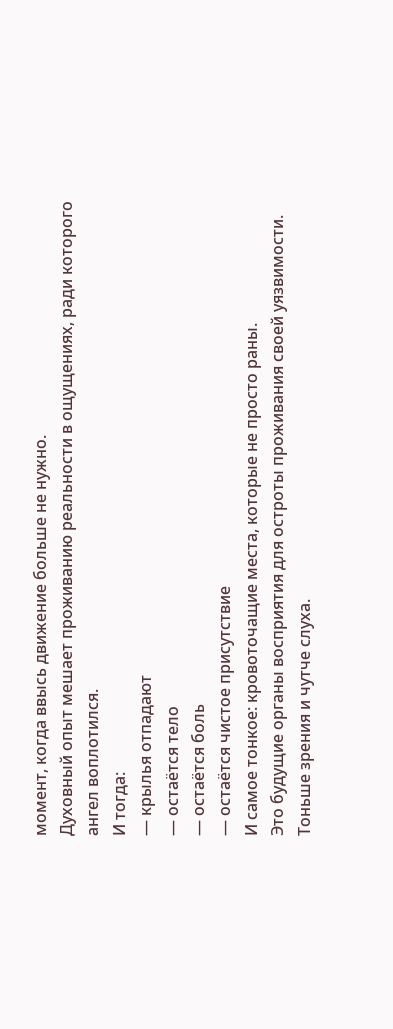момент, когда ввысь движение больше не нужно.
Духовный опыт мешает проживанию реальности в ощущениях, ради которого ангел воплотился.
И тогда:
— крылья отпадают
— остаётся тело
— остаётся боль
— остаётся чистое присутствие
И самое тонкое: кровоточащие места, которые не просто раны.
Это будущие органы восприятия для остроты проживания своей уязвимости.
Тоньше зрения и чутче слуха.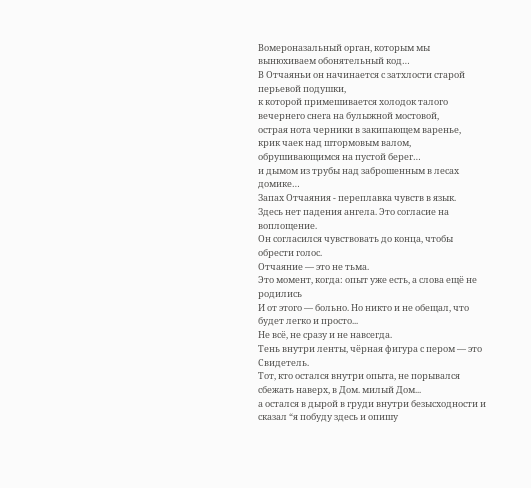Вомероназальный орган, которым мы вынюхиваем обонятельный код…
В Отчаяньи он начинается с затхлости старой перьевой подушки,
к которой примешивается холодок талого вечернего снега на булыжной мостовой,
острая нота черники в закипающем варенье,
крик чаек над штормовым валом, обрушивающимся на пустой берег…
и дымом из трубы над заброшенным в лесах домике…
Запах Отчаяния - переплавка чувств в язык.
Здесь нет падения ангела. Это согласие на воплощение.
Он согласился чувствовать до конца, чтобы обрести голос.
Отчаяние — это не тьма.
Это момент, когда: опыт уже есть, а слова ещё не родились
И от этого — больно. Но никто и не обещал, что будет легко и просто...
Не всё, не сразу и не навсегда.
Тень внутри ленты, чёрная фигура с пером — это Свидетель.
Тот, кто остался внутри опыта, не порывался сбежать наверх, в Дом. милый Дом...
а остался в дырой в груди внутри безысходности и сказал “я побуду здесь и опишу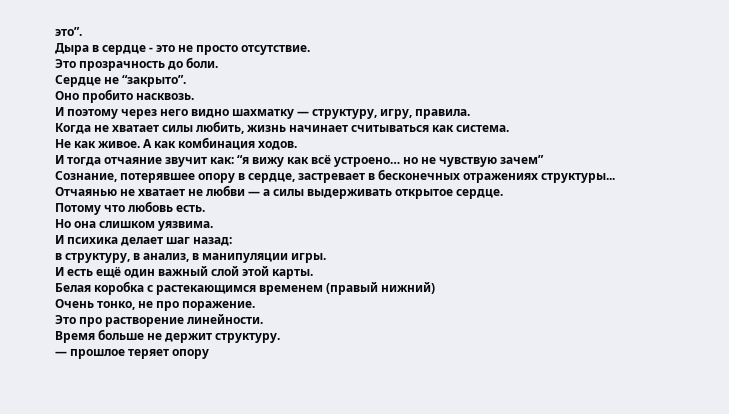это”.
Дыра в сердце - это не просто отсутствие.
Это прозрачность до боли.
Сердце не “закрыто”.
Оно пробито насквозь.
И поэтому через него видно шахматку — структуру, игру, правила.
Когда не хватает силы любить, жизнь начинает считываться как система.
Не как живое. А как комбинация ходов.
И тогда отчаяние звучит как: “я вижу как всё устроено… но не чувствую зачем”
Сознание, потерявшее опору в сердце, застревает в бесконечных отражениях структуры...
Отчаянью не хватает не любви — а силы выдерживать открытое сердце.
Потому что любовь есть.
Но она слишком уязвима.
И психика делает шаг назад:
в структуру, в анализ, в манипуляции игры.
И есть ещё один важный слой этой карты.
Белая коробка с растекающимся временем (правый нижний)
Очень тонко, не про поражение.
Это про растворение линейности.
Время больше не держит структуру.
— прошлое теряет опору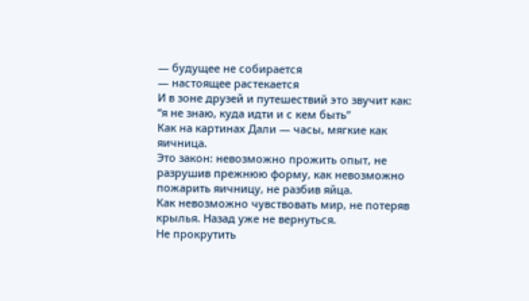— будущее не собирается
— настоящее растекается
И в зоне друзей и путешествий это звучит как: “я не знаю, куда идти и с кем быть”
Как на картинах Дали — часы, мягкие как яичница.
Это закон: невозможно прожить опыт, не разрушив прежнюю форму, как невозможно пожарить яичницу, не разбив яйца.
Как невозможно чувствовать мир, не потеряв крылья. Назад уже не вернуться.
Не прокрутить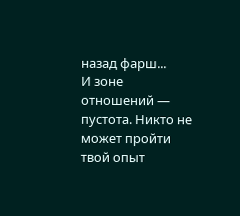назад фарш...
И зоне отношений — пустота. Никто не может пройти твой опыт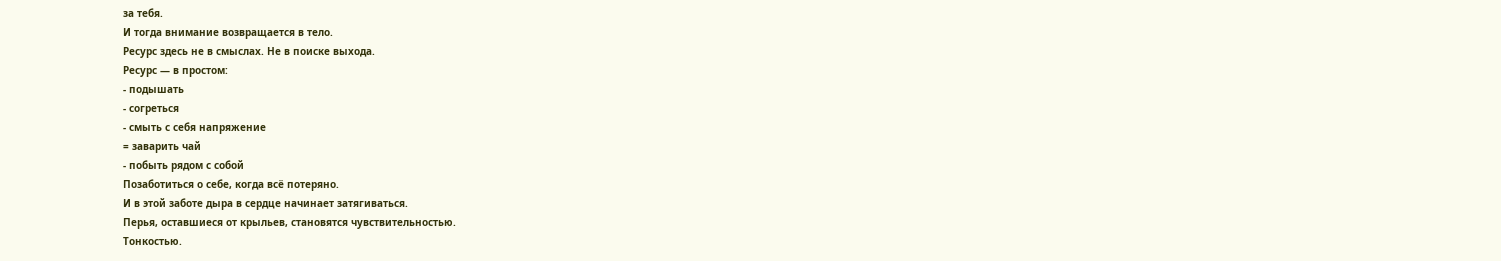за тебя.
И тогда внимание возвращается в тело.
Ресурс здесь не в смыслах. Не в поиске выхода.
Ресурс — в простом:
- подышать
- согреться
- смыть с себя напряжение
= заварить чай
- побыть рядом с собой
Позаботиться о себе, когда всё потеряно.
И в этой заботе дыра в сердце начинает затягиваться.
Перья, оставшиеся от крыльев, становятся чувствительностью.
Тонкостью.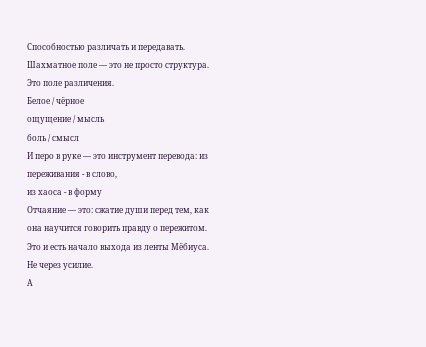Способностью различать и передавать.
Шахматное поле — это не просто структура. Это поле различения.
Белое / чёрное
ощущение / мысль
боль / смысл
И перо в руке — это инструмент перевода: из переживания - в слово,
из хаоса - в форму
Отчаяние — это: сжатие души перед тем, как она научится говорить правду о пережитом.
Это и есть начало выхода из ленты Мёбиуса.
Не через усилие.
А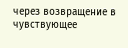через возвращение в чувствующее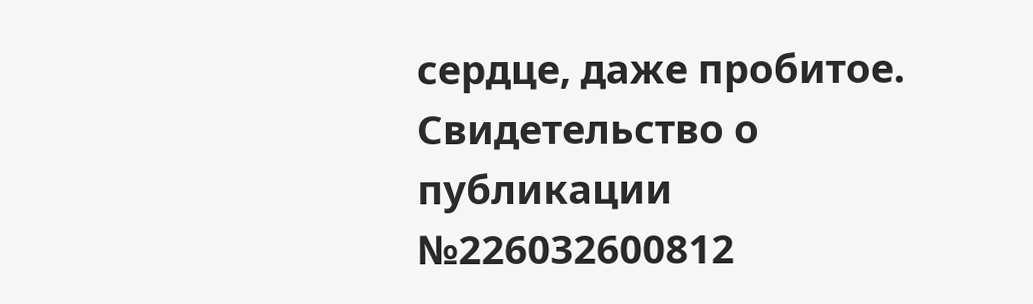сердце, даже пробитое.
Свидетельство о публикации №226032600812